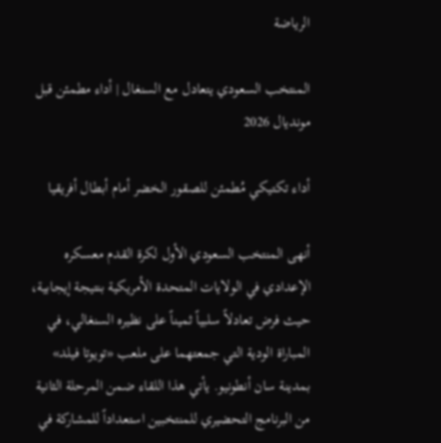الرياضة

المنتخب السعودي يتعادل مع السنغال | أداء مطمئن قبل مونديال 2026

أداء تكتيكي مُطمئن للصقور الخضر أمام أبطال أفريقيا

أنهى المنتخب السعودي الأول لكرة القدم معسكره الإعدادي في الولايات المتحدة الأمريكية بنتيجة إيجابية، حيث فرض تعادلاً سلبياً ثميناً على نظيره السنغالي، في المباراة الودية التي جمعتهما على ملعب «تويوتا فيلد» بمدينة سان أنطونيو. يأتي هذا اللقاء ضمن المرحلة الثانية من البرنامج التحضيري للمنتخبين استعداداً للمشاركة في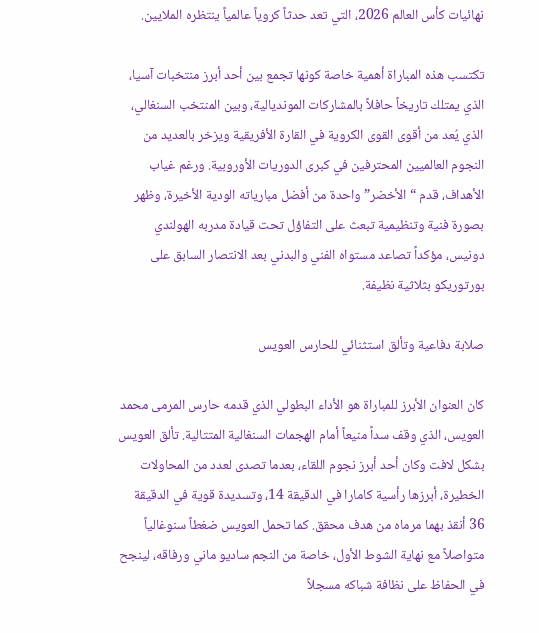نهائيات كأس العالم 2026، التي تعد حدثاً كروياً عالمياً ينتظره الملايين.

تكتسب هذه المباراة أهمية خاصة كونها تجمع بين أحد أبرز منتخبات آسيا، الذي يمتلك تاريخاً حافلاً بالمشاركات المونديالية، وبين المنتخب السنغالي، الذي يُعد من أقوى القوى الكروية في القارة الأفريقية ويزخر بالعديد من النجوم العالميين المحترفين في كبرى الدوريات الأوروبية. ورغم غياب الأهداف، قدم “الأخضر” واحدة من أفضل مبارياته الودية الأخيرة، وظهر بصورة فنية وتنظيمية تبعث على التفاؤل تحت قيادة مدربه الهولندي دونيس، مؤكداً تصاعد مستواه الفني والبدني بعد الانتصار السابق على بورتوريكو بثلاثية نظيفة.

صلابة دفاعية وتألق استثنائي للحارس العويس

كان العنوان الأبرز للمباراة هو الأداء البطولي الذي قدمه حارس المرمى محمد العويس، الذي وقف سداً منيعاً أمام الهجمات السنغالية المتتالية. تألق العويس بشكل لافت وكان أحد أبرز نجوم اللقاء، بعدما تصدى لعدد من المحاولات الخطيرة، أبرزها رأسية كامارا في الدقيقة 14، وتسديدة قوية في الدقيقة 36 أنقذ بهما مرماه من هدف محقق. كما تحمل العويس ضغطاً سنوغالياً متواصلاً مع نهاية الشوط الأول، خاصة من النجم ساديو ماني ورفاقه، لينجح في الحفاظ على نظافة شباكه مسجلاً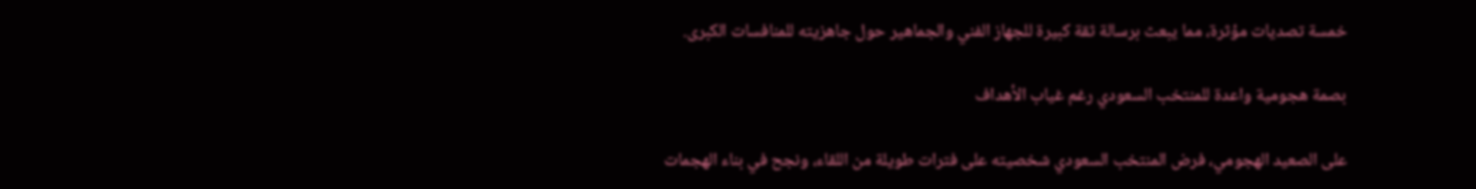خمسة تصديات مؤثرة، مما يبعث برسالة ثقة كبيرة للجهاز الفني والجماهير حول جاهزيته للمنافسات الكبرى.

بصمة هجومية واعدة للمنتخب السعودي رغم غياب الأهداف

على الصعيد الهجومي، فرض المنتخب السعودي شخصيته على فترات طويلة من اللقاء، ونجح في بناء الهجمات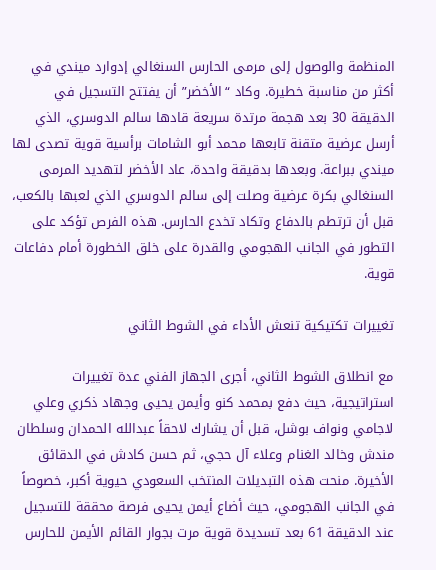المنظمة والوصول إلى مرمى الحارس السنغالي إدوارد ميندي في أكثر من مناسبة خطيرة. وكاد “الأخضر” أن يفتتح التسجيل في الدقيقة 30 بعد هجمة مرتدة سريعة قادها سالم الدوسري، الذي أرسل عرضية متقنة تابعها محمد أبو الشامات برأسية قوية تصدى لها ميندي ببراعة. وبعدها بدقيقة واحدة، عاد الأخضر لتهديد المرمى السنغالي بكرة عرضية وصلت إلى سالم الدوسري الذي لعبها بالكعب، قبل أن ترتطم بالدفاع وتكاد تخدع الحارس. هذه الفرص تؤكد على التطور في الجانب الهجومي والقدرة على خلق الخطورة أمام دفاعات قوية.

تغييرات تكتيكية تنعش الأداء في الشوط الثاني

مع انطلاق الشوط الثاني، أجرى الجهاز الفني عدة تغييرات استراتيجية، حيث دفع بمحمد كنو وأيمن يحيى وجهاد ذكري وعلي لاجامي ونواف بوشل، قبل أن يشارك لاحقاً عبدالله الحمدان وسلطان مندش وخالد الغنام وعلاء آل حجي، ثم حسن كادش في الدقائق الأخيرة. منحت هذه التبديلات المنتخب السعودي حيوية أكبر، خصوصاً في الجانب الهجومي، حيث أضاع أيمن يحيى فرصة محققة للتسجيل عند الدقيقة 61 بعد تسديدة قوية مرت بجوار القائم الأيمن للحارس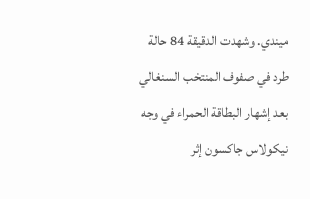ميندي. وشهدت الدقيقة 84 حالة طرد في صفوف المنتخب السنغالي بعد إشهار البطاقة الحمراء في وجه نيكولاس جاكسون إثر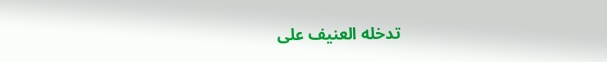تدخله العنيف على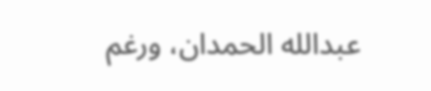عبدالله الحمدان، ورغم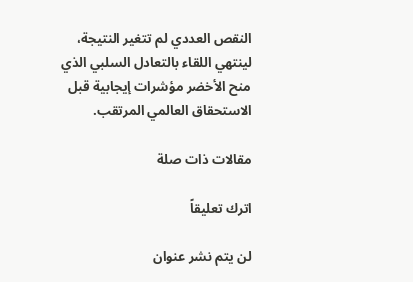النقص العددي لم تتغير النتيجة، لينتهي اللقاء بالتعادل السلبي الذي منح الأخضر مؤشرات إيجابية قبل الاستحقاق العالمي المرتقب.

مقالات ذات صلة

اترك تعليقاً

لن يتم نشر عنوان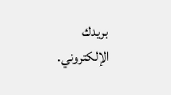بريدك الإلكتروني.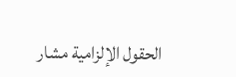الحقول الإلزامية مشار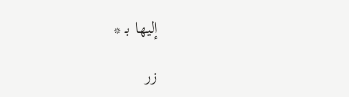إليها بـ *

زر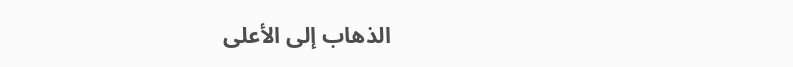الذهاب إلى الأعلى